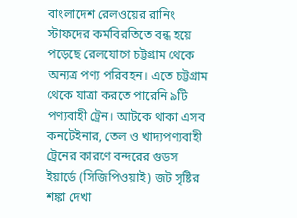বাংলাদেশ রেলওয়ের রানিং স্টাফদের কর্মবিরতিতে বন্ধ হয়ে পড়েছে রেলযোগে চট্টগ্রাম থেকে অন্যত্র পণ্য পরিবহন। এতে চট্টগ্রাম থেকে যাত্রা করতে পারেনি ৯টি পণ্যবাহী ট্রেন। আটকে থাকা এসব কনটেইনার, তেল ও খাদ্যপণ্যবাহী ট্রেনের কারণে বন্দরের গুডস ইয়ার্ডে (সিজিপিওয়াই) জট সৃষ্টির শঙ্কা দেখা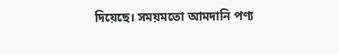দিয়েছে। সময়মতো আমদানি পণ্য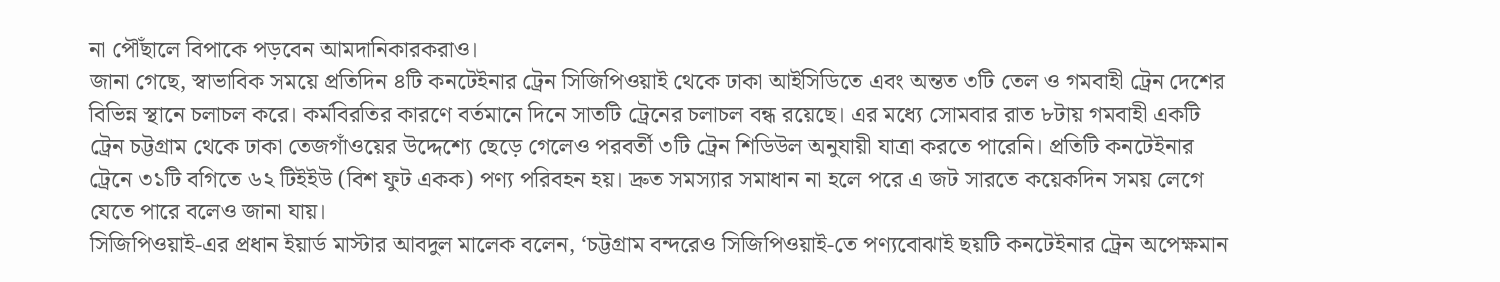না পৌঁছালে বিপাকে পড়বেন আমদানিকারকরাও।
জানা গেছে, স্বাভাবিক সময়ে প্রতিদিন ৪টি কনটেইনার ট্রেন সিজিপিওয়াই থেকে ঢাকা আইসিডিতে এবং অন্তত ৩টি তেল ও গমবাহী ট্রেন দেশের বিভিন্ন স্থানে চলাচল করে। কর্মবিরতির কারণে বর্তমানে দিনে সাতটি ট্রেনের চলাচল বন্ধ রয়েছে। এর মধ্যে সোমবার রাত ৮টায় গমবাহী একটি ট্রেন চট্টগ্রাম থেকে ঢাকা তেজগাঁওয়ের উদ্দেশ্যে ছেড়ে গেলেও পরবর্তী ৩টি ট্রেন শিডিউল অনুযায়ী যাত্রা করতে পারেনি। প্রতিটি কনটেইনার ট্রেনে ৩১টি বগিতে ৬২ টিইইউ (বিশ ফুট একক) পণ্য পরিবহন হয়। দ্রুত সমস্যার সমাধান না হলে পরে এ জট সারতে কয়েকদিন সময় লেগে যেতে পারে বলেও জানা যায়।
সিজিপিওয়াই-এর প্রধান ইয়ার্ড মাস্টার আবদুল মালেক বলেন, ‘চট্টগ্রাম বন্দরেও সিজিপিওয়াই-তে পণ্যবোঝাই ছয়টি কনটেইনার ট্রেন অপেক্ষমান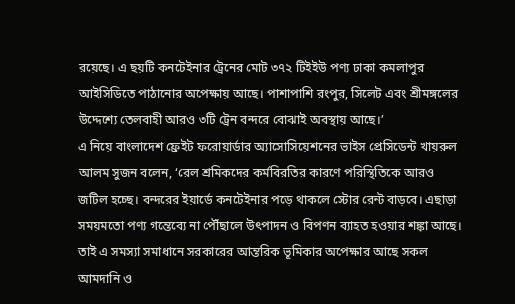রয়েছে। এ ছয়টি কনটেইনার ট্রেনের মোট ৩৭২ টিইইউ পণ্য ঢাকা কমলাপুর আইসিডিতে পাঠানোর অপেক্ষায় আছে। পাশাপাশি রংপুর, সিলেট এবং শ্রীমঙ্গলের উদ্দেশ্যে তেলবাহী আরও ৩টি ট্রেন বন্দরে বোঝাই অবস্থায় আছে।’
এ নিয়ে বাংলাদেশ ফ্রেইট ফরোয়ার্ডার অ্যাসোসিয়েশনের ভাইস প্রেসিডেন্ট খায়রুল আলম সুজন বলেন, ‘রেল শ্রমিকদের কর্মবিরতির কারণে পরিস্থিতিকে আরও জটিল হচ্ছে। বন্দরের ইয়ার্ডে কনটেইনার পড়ে থাকলে স্টোর রেন্ট বাড়বে। এছাড়া সময়মতো পণ্য গন্তেব্যে না পৌঁছালে উৎপাদন ও বিপণন ব্যাহত হওয়ার শঙ্কা আছে। তাই এ সমস্যা সমাধানে সরকারের আন্তরিক ভূমিকার অপেক্ষার আছে সকল আমদানি ও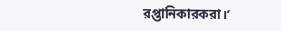রপ্তানিকারকরা।’